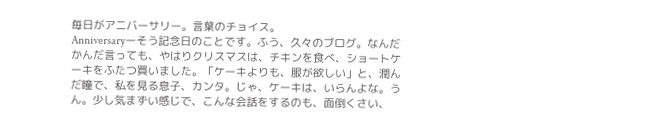毎日がアニバーサリー。言葉のチョイス。
Anniversaryーそう記念日のことです。ふう、久々のブログ。なんだかんだ言っても、やはりクリスマスは、チキンを食べ、ショートケーキをふたつ買いました。「ケーキよりも、服が欲しい」と、潤んだ瞳で、私を見る息子、カンタ。じゃ、ケーキは、いらんよな。うん。少し気まずい感じで、こんな会話をするのも、面倒くさい、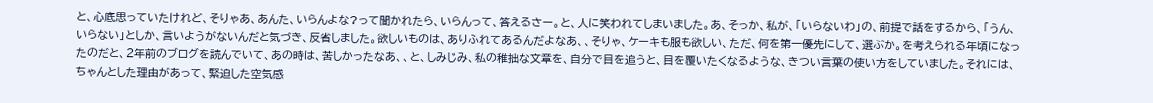と、心底思っていたけれど、そりゃあ、あんた、いらんよな?って聞かれたら、いらんって、答えるさー。と、人に笑われてしまいました。あ、そっか、私が、「いらないわ」の、前提で話をするから、「うん、いらない」としか、言いようがないんだと気づき、反省しました。欲しいものは、ありふれてあるんだよなあ、、そりゃ、ケーキも服も欲しい、ただ、何を第一優先にして、選ぶか。を考えられる年頃になったのだと、2年前のブログを読んでいて、あの時は、苦しかったなあ、、と、しみじみ、私の稚拙な文章を、自分で目を追うと、目を覆いたくなるような、きつい言葉の使い方をしていました。それには、ちゃんとした理由があって、緊迫した空気感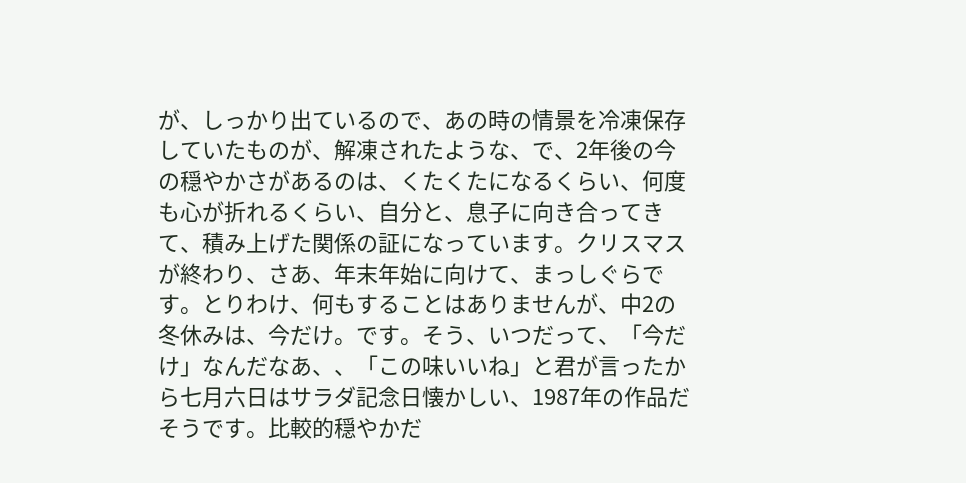が、しっかり出ているので、あの時の情景を冷凍保存していたものが、解凍されたような、で、2年後の今の穏やかさがあるのは、くたくたになるくらい、何度も心が折れるくらい、自分と、息子に向き合ってきて、積み上げた関係の証になっています。クリスマスが終わり、さあ、年末年始に向けて、まっしぐらです。とりわけ、何もすることはありませんが、中2の冬休みは、今だけ。です。そう、いつだって、「今だけ」なんだなあ、、「この味いいね」と君が言ったから七月六日はサラダ記念日懐かしい、1987年の作品だそうです。比較的穏やかだ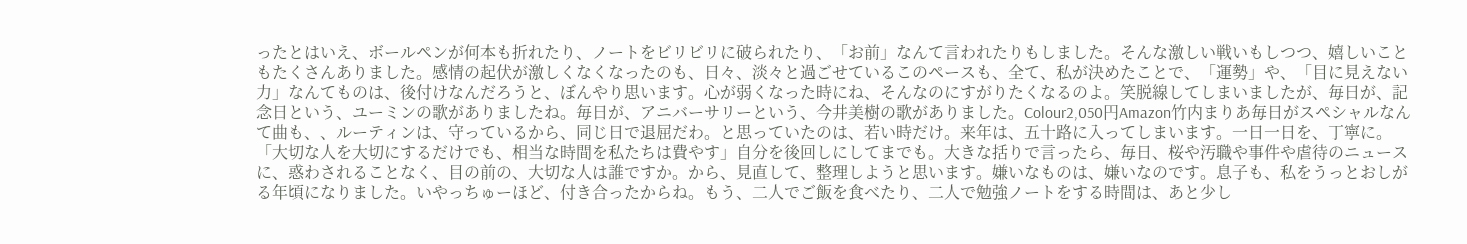ったとはいえ、ボールペンが何本も折れたり、ノートをビリビリに破られたり、「お前」なんて言われたりもしました。そんな激しい戦いもしつつ、嬉しいこともたくさんありました。感情の起伏が激しくなくなったのも、日々、淡々と過ごせているこのペースも、全て、私が決めたことで、「運勢」や、「目に見えない力」なんてものは、後付けなんだろうと、ぼんやり思います。心が弱くなった時にね、そんなのにすがりたくなるのよ。笑脱線してしまいましたが、毎日が、記念日という、ユーミンの歌がありましたね。毎日が、アニバーサリーという、今井美樹の歌がありました。Colour2,050円Amazon竹内まりあ毎日がスペシャルなんて曲も、、ルーティンは、守っているから、同じ日で退屈だわ。と思っていたのは、若い時だけ。来年は、五十路に入ってしまいます。一日一日を、丁寧に。「大切な人を大切にするだけでも、相当な時間を私たちは費やす」自分を後回しにしてまでも。大きな括りで言ったら、毎日、桜や汚職や事件や虐待のニュースに、惑わされることなく、目の前の、大切な人は誰ですか。から、見直して、整理しようと思います。嫌いなものは、嫌いなのです。息子も、私をうっとおしがる年頃になりました。いやっちゅーほど、付き合ったからね。もう、二人でご飯を食べたり、二人で勉強ノートをする時間は、あと少し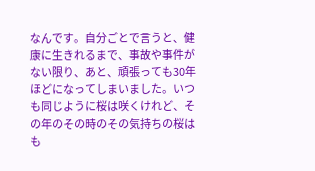なんです。自分ごとで言うと、健康に生きれるまで、事故や事件がない限り、あと、頑張っても30年ほどになってしまいました。いつも同じように桜は咲くけれど、その年のその時のその気持ちの桜はも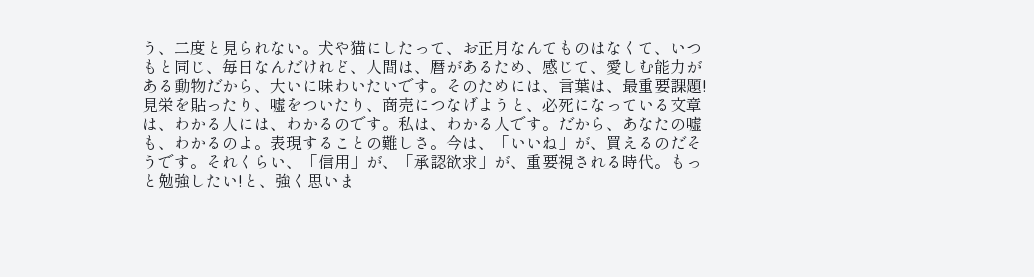う、二度と見られない。犬や猫にしたって、お正月なんてものはなくて、いつもと同じ、毎日なんだけれど、人間は、暦があるため、感じて、愛しむ能力がある動物だから、大いに味わいたいです。そのためには、言葉は、最重要課題!見栄を貼ったり、嘘をついたり、商売につなげようと、必死になっている文章は、わかる人には、わかるのです。私は、わかる人です。だから、あなたの嘘も、わかるのよ。表現することの難しさ。今は、「いいね」が、買えるのだそうです。それくらい、「信用」が、「承認欲求」が、重要視される時代。もっと勉強したい!と、強く思いま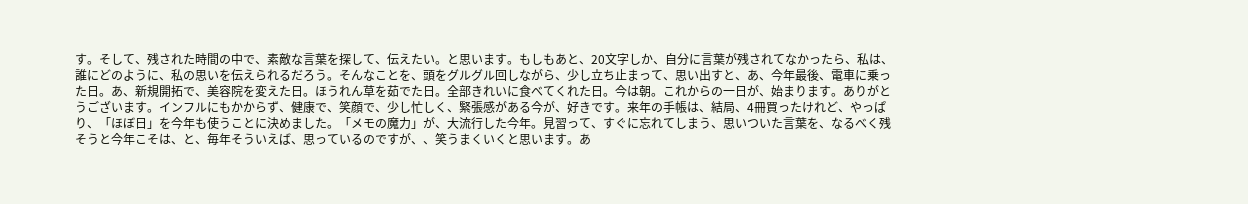す。そして、残された時間の中で、素敵な言葉を探して、伝えたい。と思います。もしもあと、20文字しか、自分に言葉が残されてなかったら、私は、誰にどのように、私の思いを伝えられるだろう。そんなことを、頭をグルグル回しながら、少し立ち止まって、思い出すと、あ、今年最後、電車に乗った日。あ、新規開拓で、美容院を変えた日。ほうれん草を茹でた日。全部きれいに食べてくれた日。今は朝。これからの一日が、始まります。ありがとうございます。インフルにもかからず、健康で、笑顔で、少し忙しく、緊張感がある今が、好きです。来年の手帳は、結局、4冊買ったけれど、やっぱり、「ほぼ日」を今年も使うことに決めました。「メモの魔力」が、大流行した今年。見習って、すぐに忘れてしまう、思いついた言葉を、なるべく残そうと今年こそは、と、毎年そういえば、思っているのですが、、笑うまくいくと思います。あ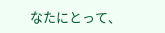なたにとって、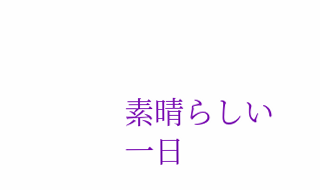素晴らしい一日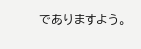でありますよう。